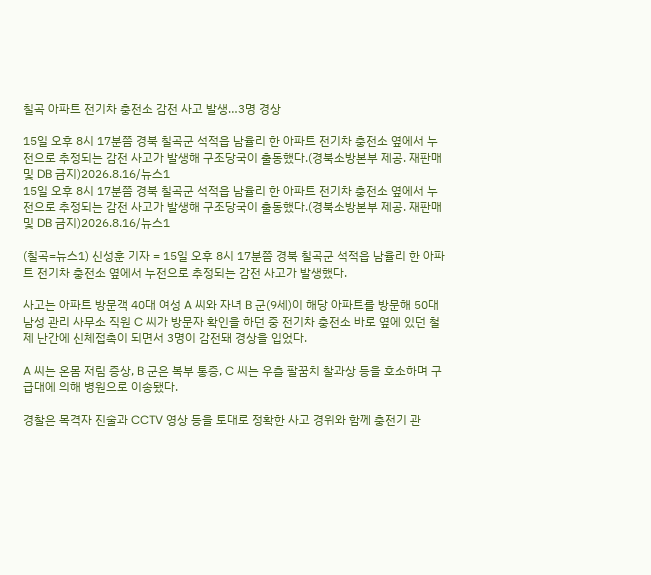칠곡 아파트 전기차 충전소 감전 사고 발생…3명 경상

15일 오후 8시 17분쯤 경북 칠곡군 석적읍 남율리 한 아파트 전기차 충전소 옆에서 누전으로 추정되는 감전 사고가 발생해 구조당국이 출동했다.(경북소방본부 제공. 재판매 및 DB 금지)2026.8.16/뉴스1
15일 오후 8시 17분쯤 경북 칠곡군 석적읍 남율리 한 아파트 전기차 충전소 옆에서 누전으로 추정되는 감전 사고가 발생해 구조당국이 출동했다.(경북소방본부 제공. 재판매 및 DB 금지)2026.8.16/뉴스1

(칠곡=뉴스1) 신성훈 기자 = 15일 오후 8시 17분쯤 경북 칠곡군 석적읍 남율리 한 아파트 전기차 충전소 옆에서 누전으로 추정되는 감전 사고가 발생했다.

사고는 아파트 방문객 40대 여성 A 씨와 자녀 B 군(9세)이 해당 아파트를 방문해 50대 남성 관리 사무소 직원 C 씨가 방문자 확인을 하던 중 전기차 충전소 바로 옆에 있던 철제 난간에 신체접촉이 되면서 3명이 감전돼 경상을 입었다.

A 씨는 온몸 저림 증상, B 군은 복부 통증, C 씨는 우츨 팔꿈치 찰과상 등을 호소하며 구급대에 의해 병원으로 이송됐다.

경찰은 목격자 진술과 CCTV 영상 등을 토대로 정확한 사고 경위와 함께 충전기 관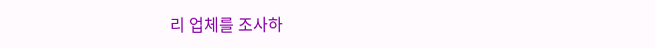리 업체를 조사하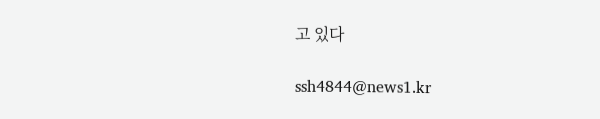고 있다

ssh4844@news1.kr